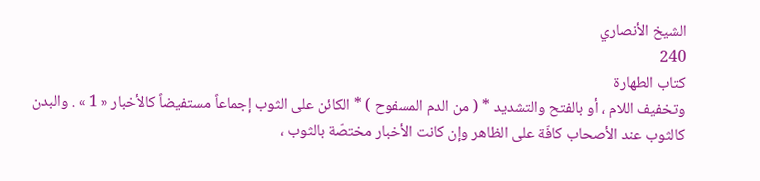الشيخ الأنصاري
240
كتاب الطهارة
وتخفيف اللام ، أو بالفتح والتشديد * ( من الدم المسفوح ) * الكائن على الثوب إجماعاً مستفيضاً كالأخبار « 1 » . والبدن كالثوب عند الأصحاب كافّة على الظاهر وإن كانت الأخبار مختصّة بالثوب ،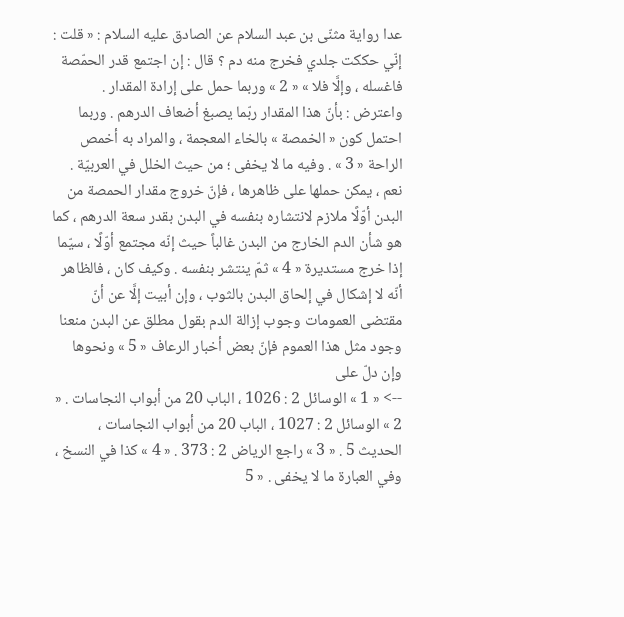عدا رواية مثنّى بن عبد السلام عن الصادق عليه السلام : « قلت : إنّي حككت جلدي فخرج منه دم ؟ قال : إن اجتمع قدر الحمّصة فاغسله ، وإلَّا فلا » « 2 » وربما حمل على إرادة المقدار . واعترض : بأنّ هذا المقدار ربّما يصبغ أضعاف الدرهم . وربما احتمل كون « الخمصة » بالخاء المعجمة ، والمراد به أخمص الراحة « 3 » . وفيه ما لا يخفى ؛ من حيث الخلل في العربيّة . نعم ، يمكن حملها على ظاهرها ، فإنّ خروج مقدار الحمصة من البدن أوّلًا ملازم لانتشاره بنفسه في البدن بقدر سعة الدرهم ، كما هو شأن الدم الخارج من البدن غالباً حيث إنّه مجتمع أوّلًا ، سيّما إذا خرج مستديرة « 4 » ثمّ ينتشر بنفسه . وكيف كان ، فالظاهر أنّه لا إشكال في إلحاق البدن بالثوب ، وإن أبيت إلَّا عن أنّ مقتضى العمومات وجوب إزالة الدم بقول مطلق عن البدن منعنا وجود مثل هذا العموم فإنّ بعض أخبار الرعاف « 5 » ونحوها وإن دلّ على
--> « 1 » الوسائل 2 : 1026 ، الباب 20 من أبواب النجاسات . « 2 » الوسائل 2 : 1027 ، الباب 20 من أبواب النجاسات ، الحديث 5 . « 3 » راجع الرياض 2 : 373 . « 4 » كذا في النسخ ، وفي العبارة ما لا يخفى . « 5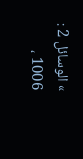» الوسائل 2 : 1006 ،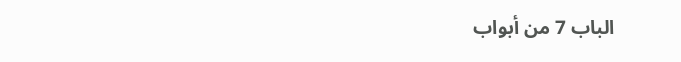الباب 7 من أبواب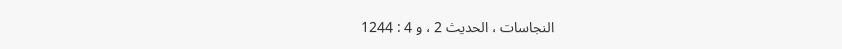النجاسات ، الحديث 2 ، و 4 : 1244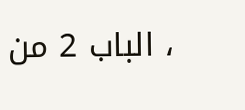، الباب 2 من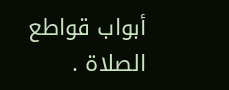أبواب قواطع الصلاة .